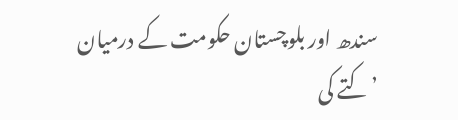سندھ اور بلوچستان حکومت کے درمیان ’کتے کی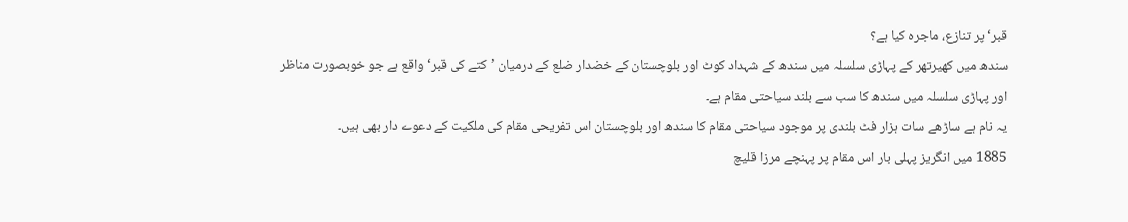قبر‘ پر تنازع، ماجرہ کیا ہے؟
سندھ میں کھیرتھر کے پہاڑی سلسلہ میں سندھ کے شہداد کوٹ اور بلوچستان کے خضدار ضلع کے درمیان ’کتے کی قبر‘ واقع ہے جو خوبصورت مناظر اور پہاڑی سلسلہ میں سندھ کا سب سے بلند سیاحتی مقام ہے۔
یہ نام ہے ساڑھے سات ہزار فٹ بلندی پر موجود سیاحتی مقام کا سندھ اور بلوچستان اس تفریحی مقام کی ملکیت کے دعوے دار بھی ہیں۔
1885 میں انگریز پہلی بار اس مقام پر پہنچے مرزا قلیچ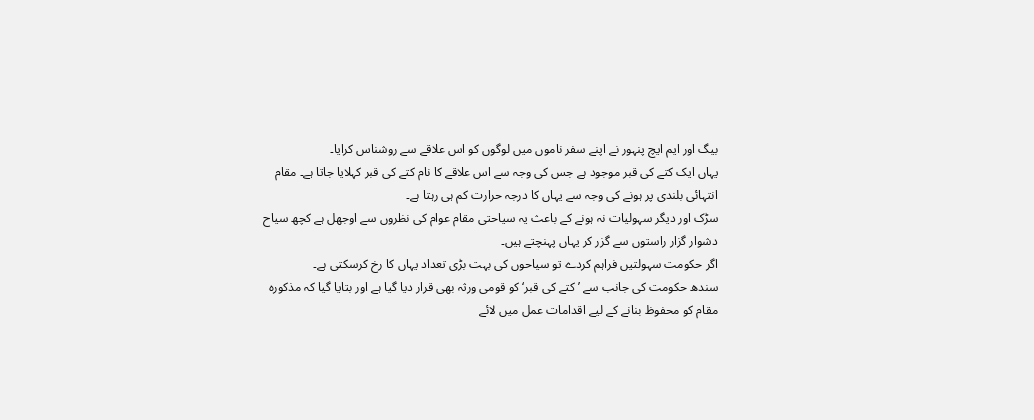بیگ اور ایم ایچ پنہور نے اپنے سفر ناموں میں لوگوں کو اس علاقے سے روشناس کرایا۔
یہاں ایک کتے کی قبر موجود ہے جس کی وجہ سے اس علاقے کا نام کتے کی قبر کہلایا جاتا ہے۔ مقام انتہائی بلندی پر ہونے کی وجہ سے یہاں کا درجہ حرارت کم ہی رہتا ہے۔
سڑک اور دیگر سہولیات نہ ہونے کے باعث یہ سیاحتی مقام عوام کی نظروں سے اوجھل ہے کچھ سیاح دشوار گزار راستوں سے گزر کر یہاں پہنچتے ہیں۔
اگر حکومت سہولتیں فراہم کردے تو سیاحوں کی بہت بڑی تعداد یہاں کا رخ کرسکتی ہے۔
سندھ حکومت کی جانب سے ’کتے کی قبر‘ کو قومی ورثہ بھی قرار دیا گیا ہے اور بتایا گیا کہ مذکورہ مقام کو محفوظ بنانے کے لیے اقدامات عمل میں لائے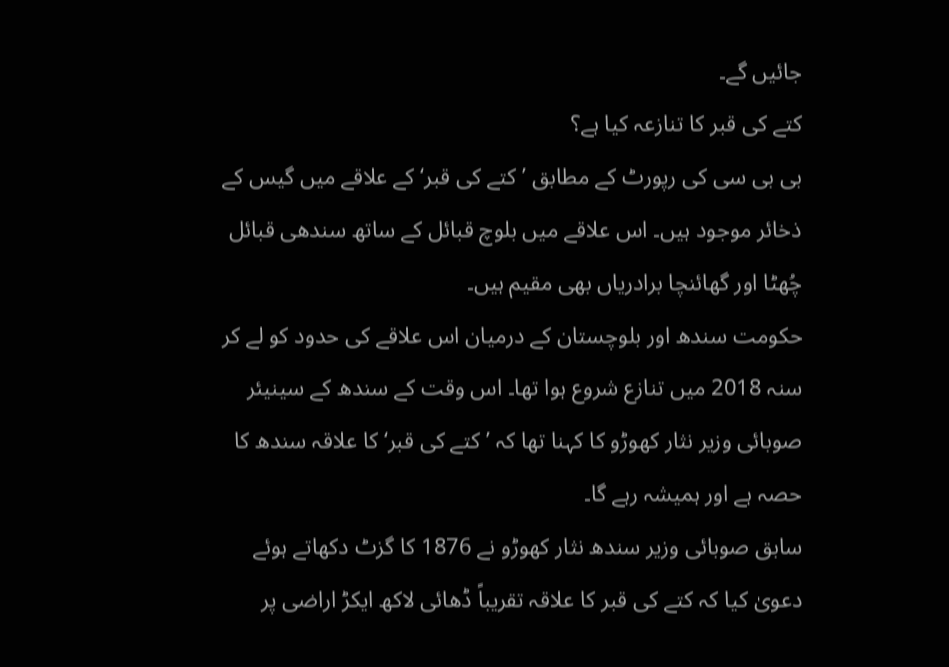جائیں گے۔
کتے کی قبر کا تنازعہ کیا ہے؟
بی بی سی کی رپورٹ کے مطابق ’کتے کی قبر‘ کے علاقے میں گیس کے ذخائر موجود ہیں۔ اس علاقے میں بلوچ قبائل کے ساتھ سندھی قبائل چُھٹا اور گھائنچا برادریاں بھی مقیم ہیں۔
حکومت سندھ اور بلوچستان کے درمیان اس علاقے کی حدود کو لے کر سنہ 2018 میں تنازع شروع ہوا تھا۔ اس وقت کے سندھ کے سینیئر صوبائی وزیر نثار کھوڑو کا کہنا تھا کہ ’کتے کی قبر‘ کا علاقہ سندھ کا حصہ ہے اور ہمیشہ رہے گا۔
سابق صوبائی وزیر سندھ نثار کھوڑو نے 1876 کا گزٹ دکھاتے ہوئے دعویٰ کیا کہ کتے کی قبر کا علاقہ تقریباً ڈھائی لاکھ ایکڑ اراضی پر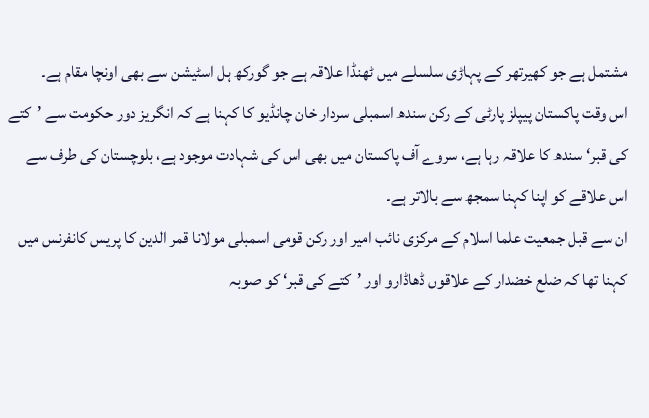مشتمل ہے جو کھیرتھر کے پہاڑی سلسلے میں ٹھنڈا علاقہ ہے جو گورکھ ہل اسٹیشن سے بھی اونچا مقام ہے۔
اس وقت پاکستان پیپلز پارٹی کے رکن سندھ اسمبلی سردار خان چانڈیو کا کہنا ہے کہ انگریز دور حکومت سے ’کتے کی قبر‘ سندھ کا علاقہ رہا ہے، سروے آف پاکستان میں بھی اس کی شہادت موجود ہے، بلوچستان کی طرف سے اس علاقے کو اپنا کہنا سمجھ سے بالاتر ہے۔
ان سے قبل جمعیت علما اسلام کے مرکزی نائب امیر اور رکن قومی اسمبلی مولانا قمر الدین کا پریس کانفرنس میں کہنا تھا کہ ضلع خضدار کے علاقوں ڈھاڈارو اور ’کتے کی قبر‘ کو صوبہ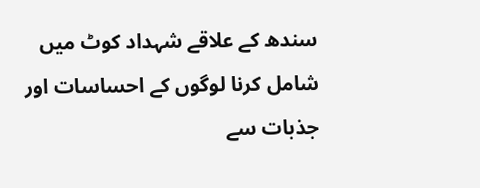سندھ کے علاقے شہداد کوٹ میں شامل کرنا لوگوں کے احساسات اور جذبات سے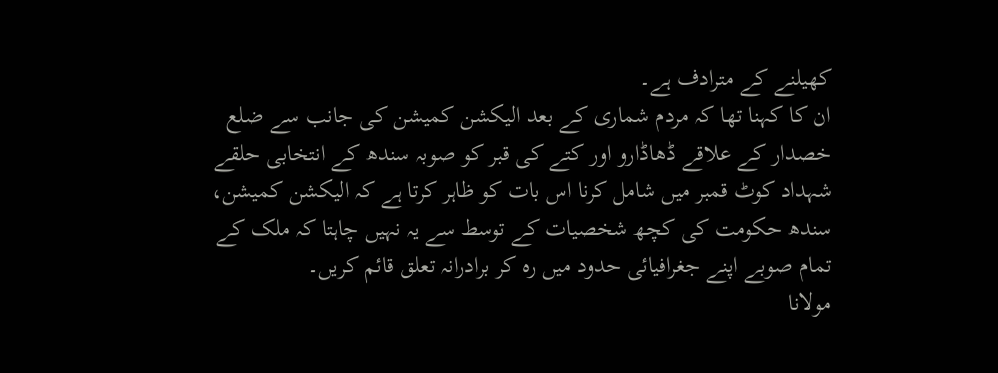کھیلنے کے مترادف ہے۔
ان کا کہنا تھا کہ مردم شماری کے بعد الیکشن کمیشن کی جانب سے ضلع خصدار کے علاقے ڈھاڈارو اور کتے کی قبر کو صوبہ سندھ کے انتخابی حلقے شہداد کوٹ قمبر میں شامل کرنا اس بات کو ظاہر کرتا ہے کہ الیکشن کمیشن، سندھ حکومت کی کچھ شخصیات کے توسط سے یہ نہیں چاہتا کہ ملک کے تمام صوبے اپنے جغرافیائی حدود میں رہ کر برادرانہ تعلق قائم کریں۔
مولانا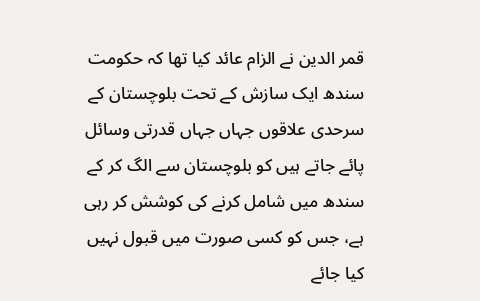قمر الدین نے الزام عائد کیا تھا کہ حکومت سندھ ایک سازش کے تحت بلوچستان کے سرحدی علاقوں جہاں جہاں قدرتی وسائل پائے جاتے ہیں کو بلوچستان سے الگ کر کے سندھ میں شامل کرنے کی کوشش کر رہی ہے، جس کو کسی صورت میں قبول نہیں کیا جائے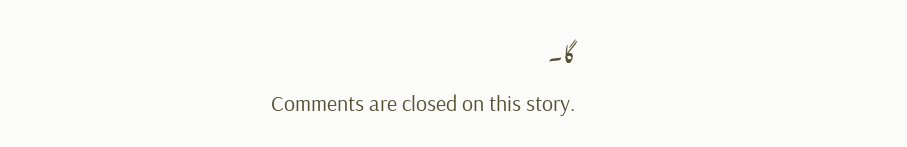گا۔
Comments are closed on this story.